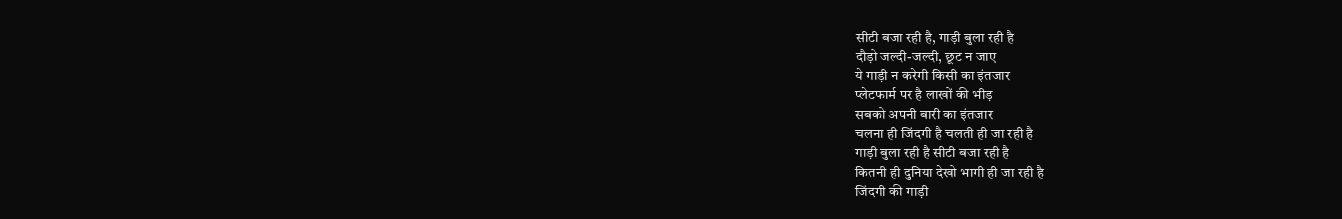सीटी बजा रही है, गाड़ी बुला रही है
दौड़ो जल्दी-जल्दी, छूट न जाए
ये गाड़ी न करेगी किसी का इंतजार
प्लेटफार्म पर है लाखों की भीड़
सबको अपनी बारी का इंतजार
चलना ही जिंदगी है चलती ही जा रही है
गाड़ी बुला रही है सीटी बजा रही है
कितनी ही दुनिया देखो भागी ही जा रही है
जिंदगी की गाड़ी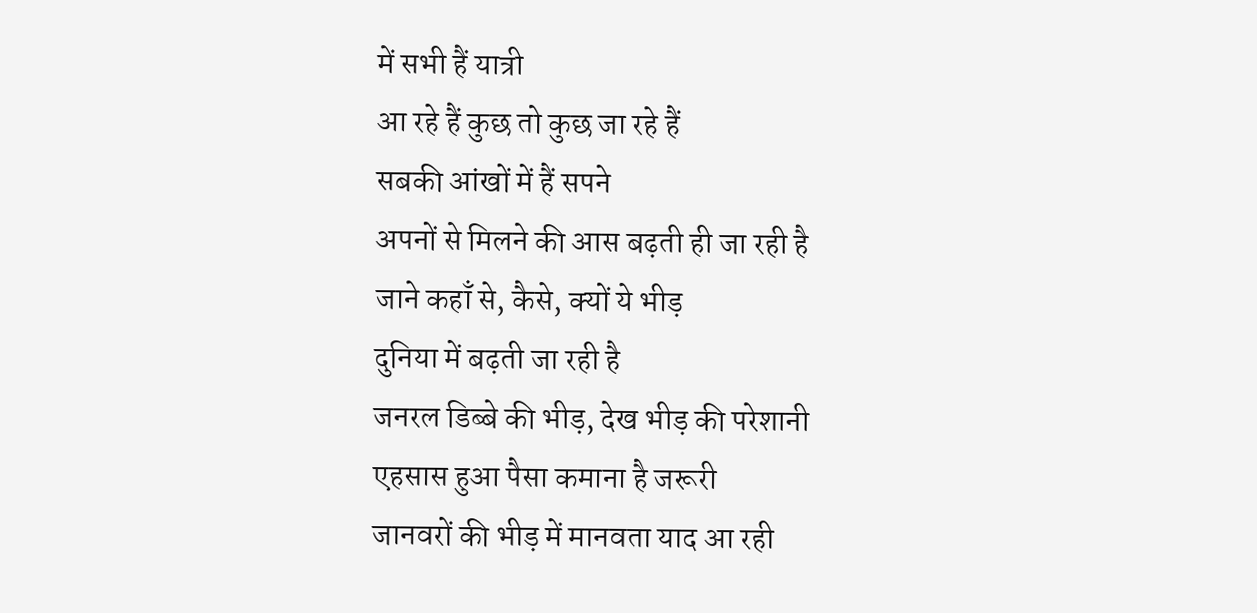में सभी हैं यात्री
आ रहे हैं कुछ तो कुछ जा रहे हैं
सबकी आंखों में हैं सपने
अपनों से मिलने की आस बढ़ती ही जा रही है
जाने कहाँ से, कैसे, क्यों ये भीड़
दुनिया में बढ़ती जा रही है
जनरल डिब्बे की भीड़, देख भीड़ की परेशानी
एहसास हुआ पैसा कमाना है जरूरी
जानवरों की भीड़ में मानवता याद आ रही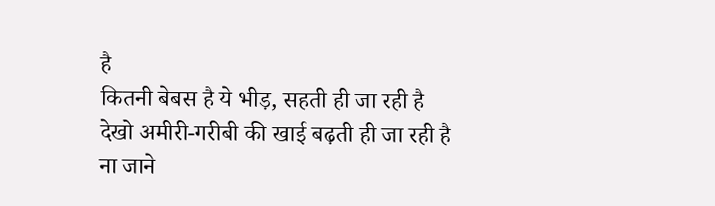है
कितनी बेबस है ये भीड़, सहती ही जा रही है
देखो अमीरी-गरीबी की खाई बढ़ती ही जा रही है
ना जाने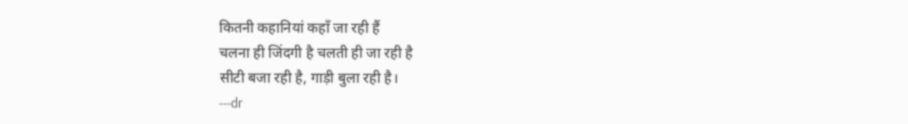कितनी कहानियां कहाँ जा रही हैं
चलना ही जिंदगी है चलती ही जा रही है
सीटी बजा रही है, गाड़ी बुला रही है।
---dr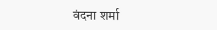वंदना शर्मा